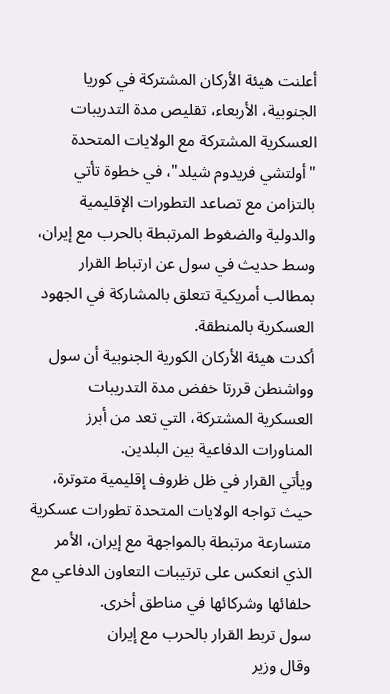أعلنت هيئة الأركان المشتركة في كوريا الجنوبية، الأربعاء، تقليص مدة التدريبات العسكرية المشتركة مع الولايات المتحدة "أولتشي فريدوم شيلد"، في خطوة تأتي بالتزامن مع تصاعد التطورات الإقليمية والدولية والضغوط المرتبطة بالحرب مع إيران، وسط حديث في سول عن ارتباط القرار بمطالب أمريكية تتعلق بالمشاركة في الجهود العسكرية بالمنطقة.
أكدت هيئة الأركان الكورية الجنوبية أن سول وواشنطن قررتا خفض مدة التدريبات العسكرية المشتركة، التي تعد من أبرز المناورات الدفاعية بين البلدين.
ويأتي القرار في ظل ظروف إقليمية متوترة، حيث تواجه الولايات المتحدة تطورات عسكرية متسارعة مرتبطة بالمواجهة مع إيران، الأمر الذي انعكس على ترتيبات التعاون الدفاعي مع حلفائها وشركائها في مناطق أخرى.
سول تربط القرار بالحرب مع إيران
وقال وزير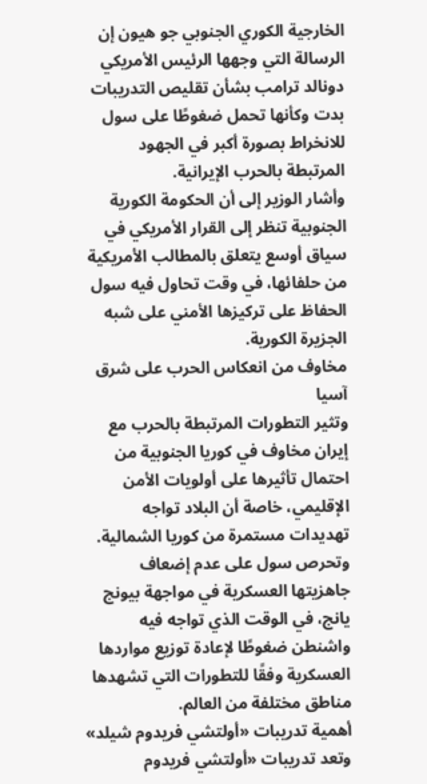الخارجية الكوري الجنوبي جو هيون إن الرسالة التي وجهها الرئيس الأمريكي دونالد ترامب بشأن تقليص التدريبات بدت وكأنها تحمل ضغوطًا على سول للانخراط بصورة أكبر في الجهود المرتبطة بالحرب الإيرانية.
وأشار الوزير إلى أن الحكومة الكورية الجنوبية تنظر إلى القرار الأمريكي في سياق أوسع يتعلق بالمطالب الأمريكية من حلفائها، في وقت تحاول فيه سول الحفاظ على تركيزها الأمني على شبه الجزيرة الكورية.
مخاوف من انعكاس الحرب على شرق آسيا
وتثير التطورات المرتبطة بالحرب مع إيران مخاوف في كوريا الجنوبية من احتمال تأثيرها على أولويات الأمن الإقليمي، خاصة أن البلاد تواجه تهديدات مستمرة من كوريا الشمالية.
وتحرص سول على عدم إضعاف جاهزيتها العسكرية في مواجهة بيونج يانج، في الوقت الذي تواجه فيه واشنطن ضغوطًا لإعادة توزيع مواردها العسكرية وفقًا للتطورات التي تشهدها مناطق مختلفة من العالم.
أهمية تدريبات «أولتشي فريدوم شيلد»
وتعد تدريبات «أولتشي فريدوم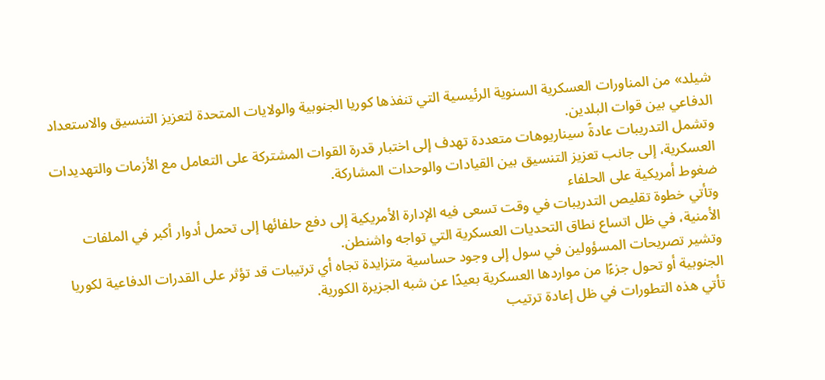شيلد» من المناورات العسكرية السنوية الرئيسية التي تنفذها كوريا الجنوبية والولايات المتحدة لتعزيز التنسيق والاستعداد الدفاعي بين قوات البلدين.
وتشمل التدريبات عادةً سيناريوهات متعددة تهدف إلى اختبار قدرة القوات المشتركة على التعامل مع الأزمات والتهديدات العسكرية، إلى جانب تعزيز التنسيق بين القيادات والوحدات المشاركة.
ضغوط أمريكية على الحلفاء
وتأتي خطوة تقليص التدريبات في وقت تسعى فيه الإدارة الأمريكية إلى دفع حلفائها إلى تحمل أدوار أكبر في الملفات الأمنية، في ظل اتساع نطاق التحديات العسكرية التي تواجه واشنطن.
وتشير تصريحات المسؤولين في سول إلى وجود حساسية متزايدة تجاه أي ترتيبات قد تؤثر على القدرات الدفاعية لكوريا الجنوبية أو تحول جزءًا من مواردها العسكرية بعيدًا عن شبه الجزيرة الكورية.
تأتي هذه التطورات في ظل إعادة ترتيب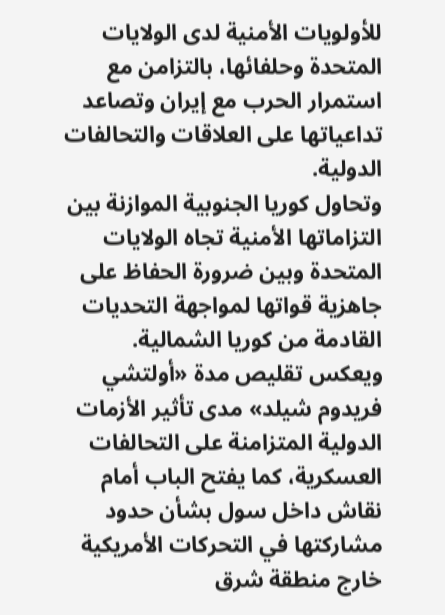للأولويات الأمنية لدى الولايات المتحدة وحلفائها، بالتزامن مع استمرار الحرب مع إيران وتصاعد تداعياتها على العلاقات والتحالفات الدولية.
وتحاول كوريا الجنوبية الموازنة بين التزاماتها الأمنية تجاه الولايات المتحدة وبين ضرورة الحفاظ على جاهزية قواتها لمواجهة التحديات القادمة من كوريا الشمالية.
ويعكس تقليص مدة «أولتشي فريدوم شيلد» مدى تأثير الأزمات الدولية المتزامنة على التحالفات العسكرية، كما يفتح الباب أمام نقاش داخل سول بشأن حدود مشاركتها في التحركات الأمريكية خارج منطقة شرق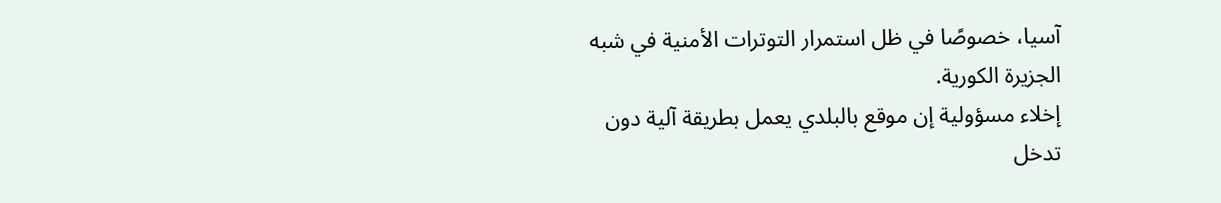آسيا، خصوصًا في ظل استمرار التوترات الأمنية في شبه الجزيرة الكورية.
إخلاء مسؤولية إن موقع بالبلدي يعمل بطريقة آلية دون تدخل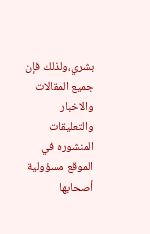بشري،ولذلك فإن جميع المقالات والاخبار والتعليقات المنشوره في الموقع مسؤولية أصحابها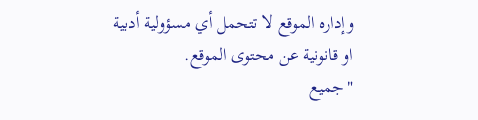وإداره الموقع لا تتحمل أي مسؤولية أدبية او قانونية عن محتوى الموقع.
"جميع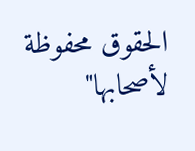الحقوق محفوظة لأصحابها"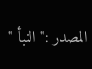المصدر :" النبأ "